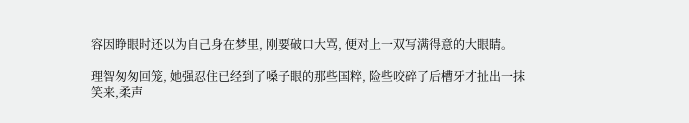容因睁眼时还以为自己身在梦里, 刚要破口大骂, 便对上一双写满得意的大眼睛。

理智匆匆回笼, 她强忍住已经到了嗓子眼的那些国粹, 险些咬碎了后槽牙才扯出一抹笑来,柔声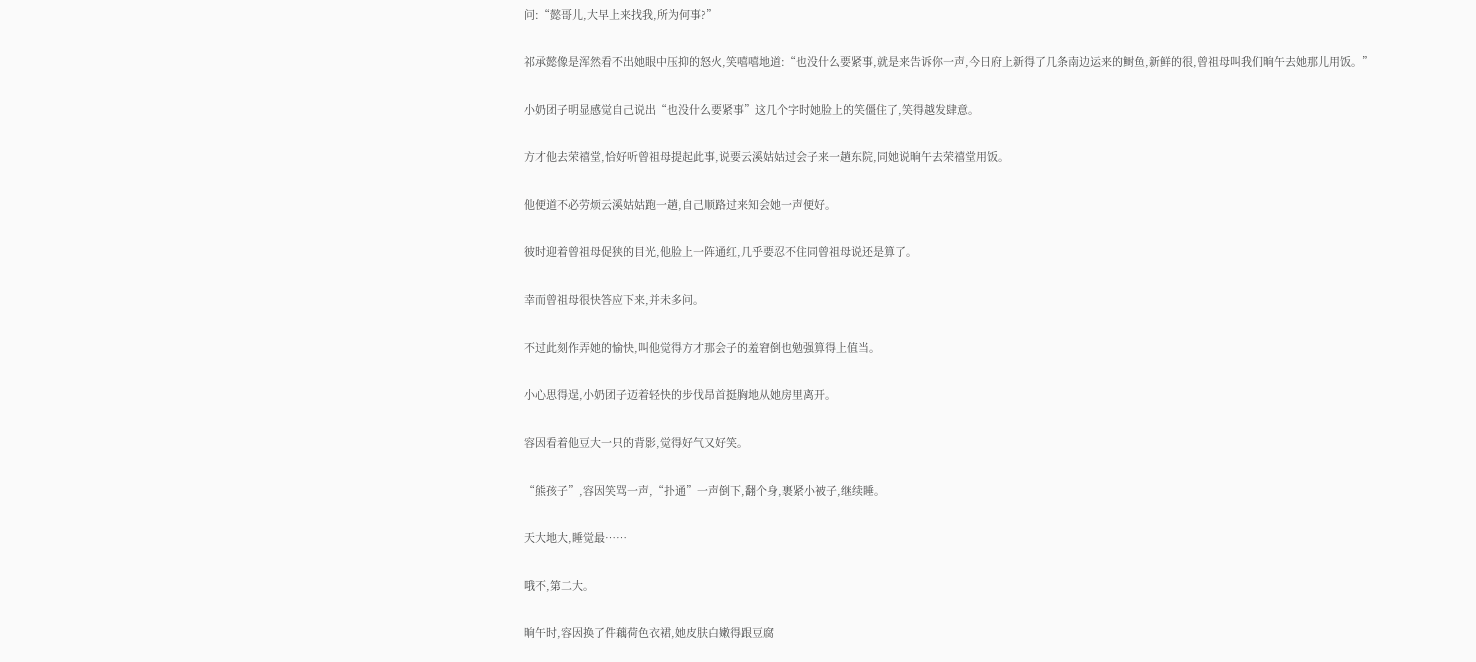问:“懿哥儿,大早上来找我,所为何事?”

祁承懿像是浑然看不出她眼中压抑的怒火,笑嘻嘻地道:“也没什么要紧事,就是来告诉你一声,今日府上新得了几条南边运来的鲥鱼,新鲜的很,曾祖母叫我们晌午去她那儿用饭。”

小奶团子明显感觉自己说出“也没什么要紧事”这几个字时她脸上的笑僵住了,笑得越发肆意。

方才他去荣禧堂,恰好听曾祖母提起此事,说要云溪姑姑过会子来一趟东院,同她说晌午去荣禧堂用饭。

他便道不必劳烦云溪姑姑跑一趟,自己顺路过来知会她一声便好。

彼时迎着曾祖母促狭的目光,他脸上一阵通红,几乎要忍不住同曾祖母说还是算了。

幸而曾祖母很快答应下来,并未多问。

不过此刻作弄她的愉快,叫他觉得方才那会子的羞窘倒也勉强算得上值当。

小心思得逞,小奶团子迈着轻快的步伐昂首挺胸地从她房里离开。

容因看着他豆大一只的背影,觉得好气又好笑。

“熊孩子”,容因笑骂一声,“扑通”一声倒下,翻个身,裹紧小被子,继续睡。

天大地大,睡觉最……

哦不,第二大。

晌午时,容因换了件藕荷色衣裙,她皮肤白嫩得跟豆腐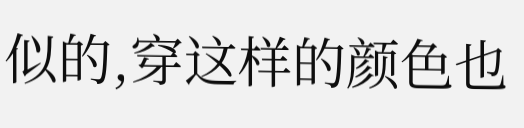似的,穿这样的颜色也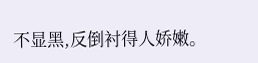不显黑,反倒衬得人娇嫩。